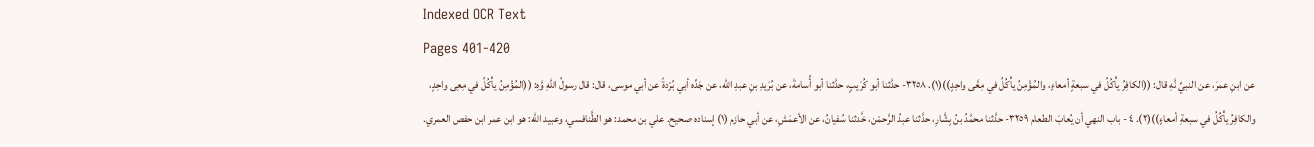Indexed OCR Text
Pages 401-420
عن ابنِ عمرَ، عن النبيِّ نَّهِ قال: ((الكافِرُ يأْكُلُ في سبعةٍ أمعاءٍ، والمُؤْمِنُ يأْكُلُ في مِعَّى واحِدٍ))(١). ٣٢٥٨- حدَّثنا أبو كُرَيبٍ، حدَّثنا أبو أُسامةَ، عن بُرَيدِ بنِ عبدِ الله، عن جَدِّه أبي بُرْدةً عن أبي موسى، قال: قال رسولُ اللهِ وَّهِ: ((المُؤْمِنُ يأْكُلُ في مِعِى واحِدٍ، والكافِرُ يأْكُلُ في سبعةِ أمعاءٍ))(٢). ٤ - باب النهي أن يُعابَ الطعام ٣٢٥٩- حدَّثنا محمَّدُ بنُ بِشَّارِ، حدَّثنا عبدُ الرَّحمْن، خَّدثنا سُفيانُ، عن الأعمَشِ، عن أبي حازم (١) إسناده صحيح. علي بن محمد: هو الطَّنافسي، وعبيد الله: هو ابن عمر ابن حفص العمري.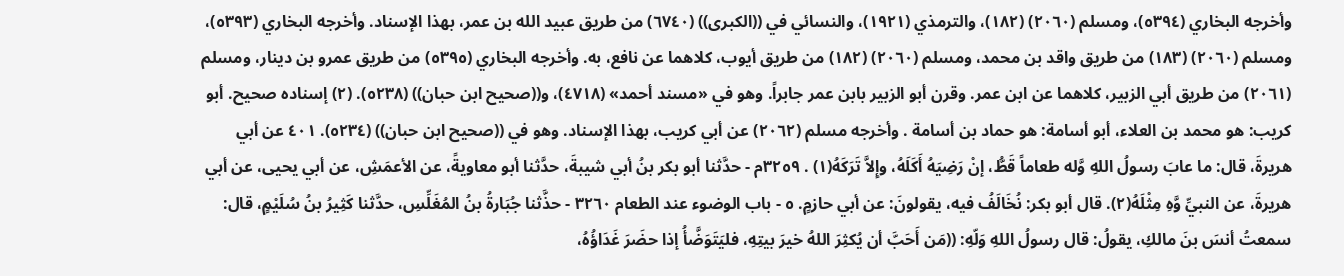وأخرجه البخاري (٥٣٩٤)، ومسلم (٢٠٦٠) (١٨٢)، والترمذي (١٩٢١)، والنسائي في ((الكبرى)) (٦٧٤٠) من طريق عبيد الله بن عمر، بهذا الإسناد. وأخرجه البخاري (٥٣٩٣)، ومسلم (٢٠٦٠) (١٨٣) من طريق واقد بن محمد، ومسلم (٢٠٦٠) (١٨٢) من طريق أيوب، كلاهما عن نافع، به. وأخرجه البخاري (٥٣٩٥) من طريق عمرو بن دينار، ومسلم (٢٠٦١) من طريق أبي الزبير، كلاهما عن ابن عمر. وقرن أبو الزبير بابن عمر جابراً. وهو في «مسند أحمد» (٤٧١٨)، و((صحيح ابن حبان)) (٥٢٣٨). (٢) إسناده صحيح. أبو كريب: هو محمد بن العلاء، أبو أسامة: هو حماد بن أسامة . وأخرجه مسلم (٢٠٦٢) عن أبي كريب، بهذا الإسناد. وهو في ((صحيح ابن حبان)) (٥٢٣٤). ٤٠١ عن أبي هريرةَ، قال: ما عابَ رسولُ اللهِ وَّله طعاماً قَطُّ، إنْ رَضِيَهُ أَكَلَهُ، وإِلاَّ تَرَكَهُ(١) . ٣٢٥٩م - حدَّثنا أبو بكر بنُ أبي شيبةَ، حدَّثنا أبو معاويةً، عن الأعمَشِ، عن أبي يحيى، عن أبي هريرةَ، عن النبيِّ وَّهِ مِثْلَهُ(٢). قال أبو بكر: نُخَالَفُ فيه، يقولونَ: عن أبي حازمٍ. ٥ - باب الوضوء عند الطعام ٣٢٦٠ - حذَّثنا جُبَارةُ بنُ المُغَلِّسِ، حدَّثنا كَثِيرُ بنُ سُلَيْمٍ، قال: سمعتُ أنسَ بنَ مالكِ، يقولُ: قال رسولُ اللهِ وَلّهِ: ((مَن أَحَبَّ أن يُكثِرَ اللهُ خيرَ بيتِهِ، فليَتَوَضَّأُ إذا حضَرَ غَدَاؤُهُ،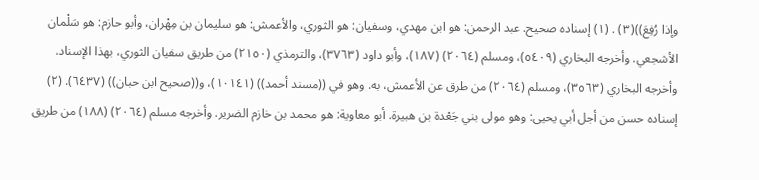وإذا رُفِعَ))(٣) . (١) إسناده صحيح. عبد الرحمن: هو ابن مهدي، وسفيان: هو الثوري، والأعمش: هو سليمان بن مِهْران، وأبو حازم: هو سَلْمان الأشجعي. وأخرجه البخاري (٥٤٠٩)، ومسلم (٢٠٦٤) (١٨٧)، وأبو داود (٣٧٦٣)، والترمذي (٢١٥٠) من طريق سفيان الثوري، بهذا الإسناد. وأخرجه البخاري (٣٥٦٣)، ومسلم (٢٠٦٤) من طرق عن الأعمش، به. وهو في ((مسند أحمد)) (١٠١٤١)، و((صحيح ابن حبان)) (٦٤٣٧). (٢) إسناده حسن من أجل أبي يحيى: وهو مولى بني جَعْدة بن هبيرة. أبو معاوية: هو محمد بن خازم الضرير. وأخرجه مسلم (٢٠٦٤) (١٨٨) من طريق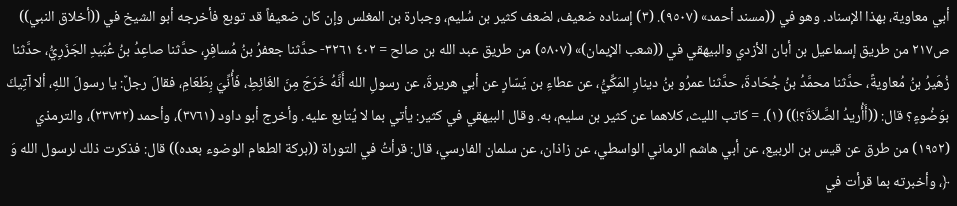أبي معاوية، بهذا الإسناد. وهو في ((مسند أحمد» (٩٥٠٧). (٣) إسناده ضعيف، لضعف كثير بن سُليم، وجبارة بن المغلس وإن كان ضعيفاً قد توبع فأخرجه أبو الشيخ في ((أخلاق النبي)) ص٢١٧ من طريق إسماعيل بن أبان الأزدي والبيهقي في ((شعب الإيمان)» (٥٨٠٧) من طريق عبد الله بن صالح = ٤٠٢ ٣٢٦١- حدَّثنا جعفرُ بنُ مُسافِرٍ، حدَّثنا صاعِدُ بنُ عُبَيدِ الجَزَرِيُّ، حدَّثنا زُهَيرُ بنُ مُعاويةً، حدَّثنا محمَّدُ بنُ جُحَادةَ، حدَّثنا عمرُو بنُ دينارِ المَكِّيُّ، عن عطاءِ بن يَسّارٍ عن أبي هريرةَ، عن رسولِ الله أَنَّهُ خَرَجَ مِنَ الغَائِطِ، فَأُنِّيَ بِطَعَامِ، فقالَ رجلٌ: يا رسولَ اللهِ، ألا آتِيكَ بوَضُوءٍ؟ قال: ((أَأُريدُ الصَّلاَةَ؟!)) (١). = كاتب الليث، كلاهما عن كثير بن سليم، به. وقال البيهقي في كثير: يأتي بما لا يُتابع عليه. وأخرج أبو داود (٣٧٦١)، وأحمد (٢٣٧٣٢)، والترمذي (١٩٥٢) من طرق عن قيس بن الربيع، عن أبي هاشم الرماني الواسطي، عن زاذان، عن سلمان الفارسي، قال: قرأتُ في التوراة ((بركة الطعام الوضوء بعده)) قال: فذكرت ذلك لرسول الله وَ ﴿، وأخبرته بما قرأت في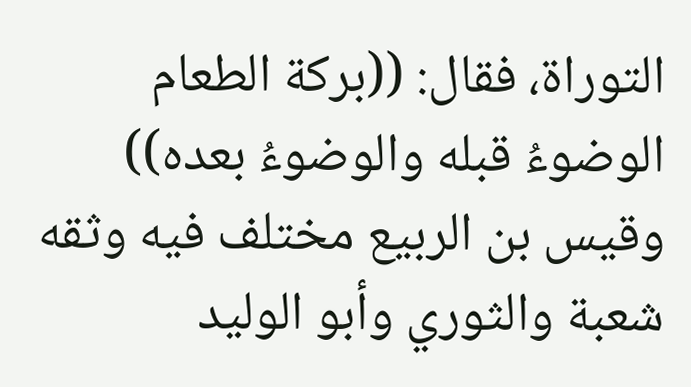التوراة، فقال: ((بركة الطعام الوضوءُ قبله والوضوءُ بعده)) وقيس بن الربيع مختلف فيه وثقه شعبة والثوري وأبو الوليد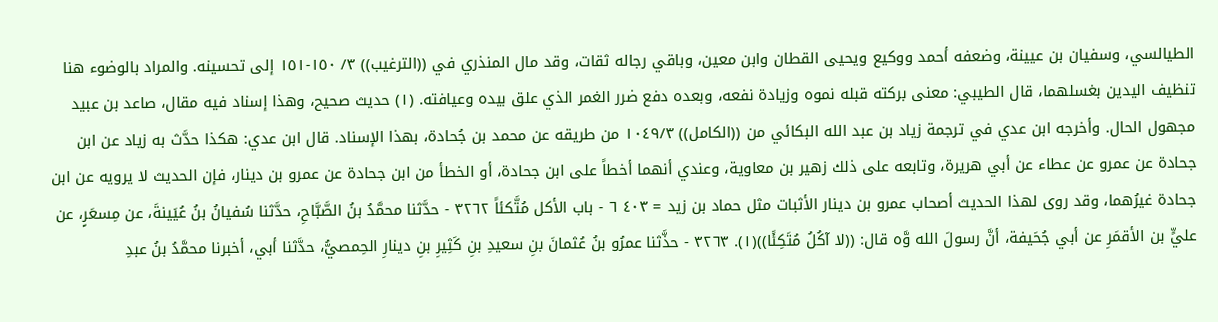الطيالسي، وسفيان بن عيينة، وضعفه أحمد ووكيع ويحيى القطان وابن معين، وباقي رجاله ثقات، وقد مال المنذري في ((الترغيب)) ٣/ ١٥٠-١٥١ إلى تحسينه. والمراد بالوضوء هنا تنظيف اليدين بغسلهما، قال الطيبي: معنى بركته قبله نموه وزيادة نفعه، وبعده دفع ضرر الغمر الذي علق بيده وعيافته. (١) حديث صحيح، وهذا إسناد فيه مقال، صاعد بن عبيد مجهول الحال. وأخرجه ابن عدي في ترجمة زياد بن عبد الله البكائي من ((الكامل)) ١٠٤٩/٣ من طريقه عن محمد بن جُحادة، بهذا الإسناد. قال ابن عدي: هكذا حدَّث به زياد عن ابن جحادة عن عمرو عن عطاء عن أبي هريرة، وتابعه على ذلك زهير بن معاوية، وعندي أنهما أخطاً على ابن جحادة، أو الخطأ من ابن جحادة عن عمرو بن دينار، فإن الحديث لا يرويه عن ابن جحادة غيرُهما، وقد روى لهذا الحديث أصحاب عمرو بن دينار الأثبات مثل حماد بن زيد = ٤٠٣ ٦ - باب الأكل مُتَّكئاً ٣٢٦٢ - حدَّثنا محمَّدُ بنُ الصَّبَّاحِ، حدَّثنا سُفيانُ بنُ عُيَينةَ، عن مِسعَرٍ، عن عليٍّ بن الأقمَرِ عن أبي جُحَيفة، أنَّ رسولَ الله وَّه قال: ((لا آكُلُ مُتَكِئًا))(١). ٣٢٦٣ - حذَّثنا عمرُو بنُ عُثمانَ بنِ سعيدِ بنِ كَثِيرِ بنِ دينارِ الحِمصيُّ، حدَّثنا أبي، أخبرنا محمَّدُ بنُ عبدِ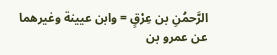الرَّحمُنِ بن عِرْقٍ = وابن عيينة وغيرهما عن عمرو بن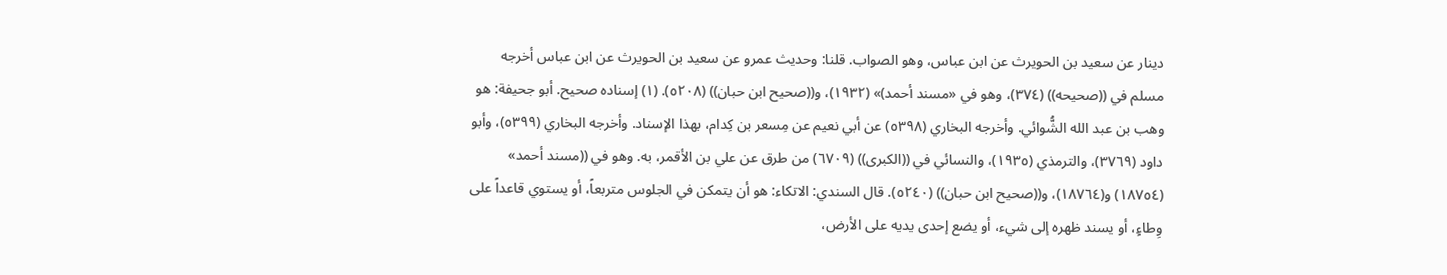دينار عن سعيد بن الحويرث عن ابن عباس، وهو الصواب. قلنا: وحديث عمرو عن سعيد بن الحويرث عن ابن عباس أخرجه مسلم في ((صحیحه)) (٣٧٤)، وهو في «مسند أحمد)» (١٩٣٢)، و((صحيح ابن حبان)) (٥٢٠٨). (١) إسناده صحيح. أبو جحيفة: هو وهب بن عبد الله الشُّوائي. وأخرجه البخاري (٥٣٩٨) عن أبي نعيم عن مِسعر بن كِدام، بهذا الإسناد. وأخرجه البخاري (٥٣٩٩)، وأبو داود (٣٧٦٩)، والترمذي (١٩٣٥)، والنسائي في ((الكبرى)) (٦٧٠٩) من طرق عن علي بن الأقمر، به. وهو في ((مسند أحمد» (١٨٧٥٤) و(١٨٧٦٤)، و((صحيح ابن حبان)) (٥٢٤٠). قال السندي: الاتكاء: هو أن يتمكن في الجلوس متربعاً، أو يستوي قاعداً على وِطاءٍ، أو يسند ظهره إلى شيء، أو يضع إحدى يديه على الأرض،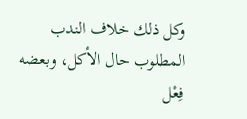وكل ذلك خلاف الندب المطلوب حال الأكل، وبعضه فِعْل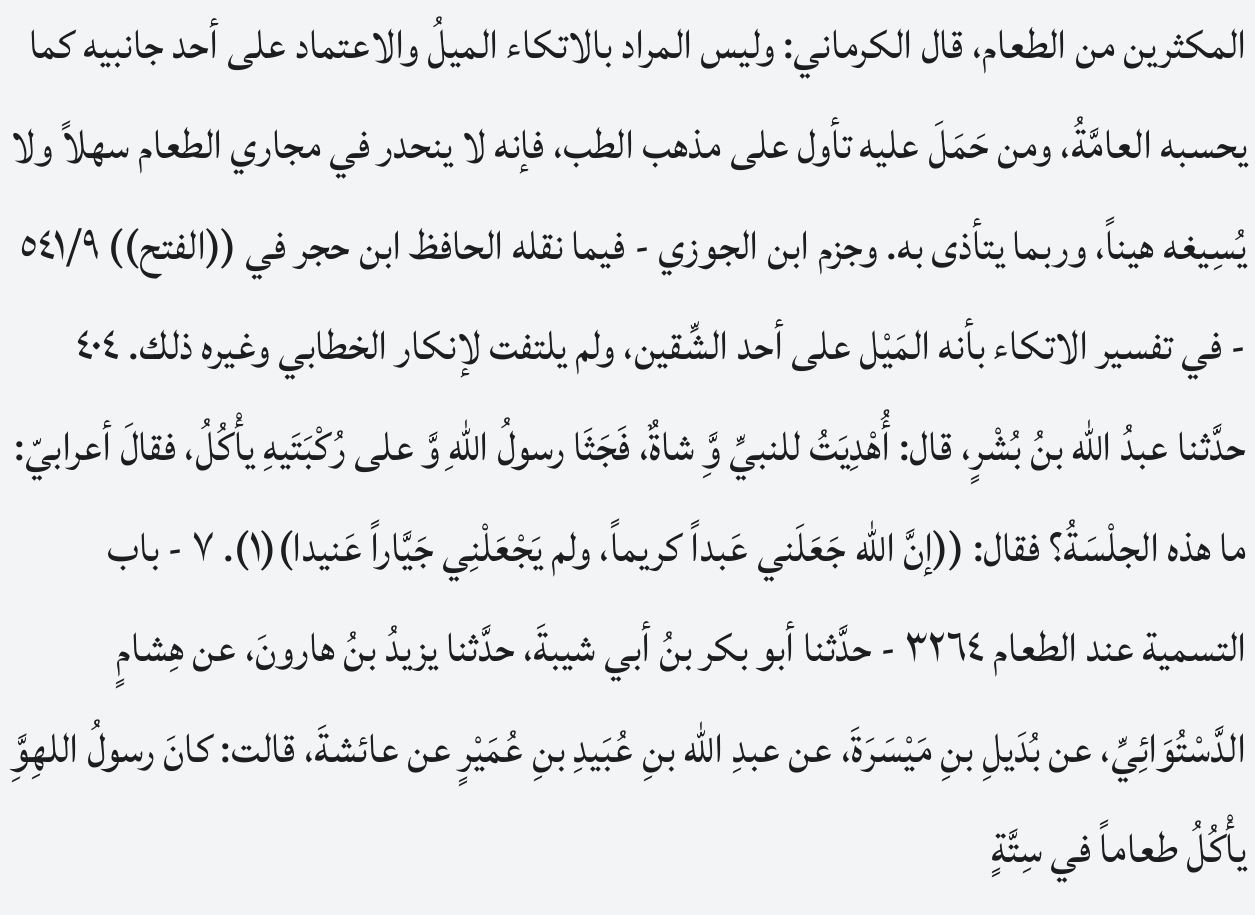المكثرين من الطعام، قال الكرماني: وليس المراد بالاتكاء الميلُ والاعتماد على أحد جانبيه كما يحسبه العامَّةُ، ومن حَمَلَ عليه تأول على مذهب الطب، فإنه لا ينحدر في مجاري الطعام سهلاً ولا يُسِيغه هيناً، وربما يتأذى به. وجزم ابن الجوزي - فيما نقله الحافظ ابن حجر في ((الفتح)) ٥٤١/٩ - في تفسير الاتكاء بأنه المَيْل على أحد الشِّقين، ولم يلتفت لإنكار الخطابي وغيره ذلك. ٤٠٤ حدَّثنا عبدُ الله بنُ بُشْرٍ، قال: أُهْدِيَتُ للنبيِّ وَِّ شاةٌ، فَجَثَا رسولُ اللهِ وَّ على رُكْبَتَيهِ يأْكُلُ، فقالَ أعرابيّ: ما هذه الجلْسَةُ؟ فقال: ((إنَّ الله جَعَلَني عَبداً كريماً، ولم يَجْعَلْنِي جَيَّاراً عَنيدا)(١). ٧ - باب التسمية عند الطعام ٣٢٦٤ - حدَّثنا أبو بكر بنُ أبي شيبةَ، حدَّثنا يزيدُ بنُ هارونَ، عن هِشامٍ الدَّسْتُوَائِيِّ، عن بُدَيلِ بنِ مَيْسَرَةَ، عن عبدِ الله بنِ عُبَيدِ بنِ عُمَيْرٍ عن عائشةَ، قالت: كانَ رسولُ اللهِوَِّ يأْكُلُ طعاماً في سِتَّةٍ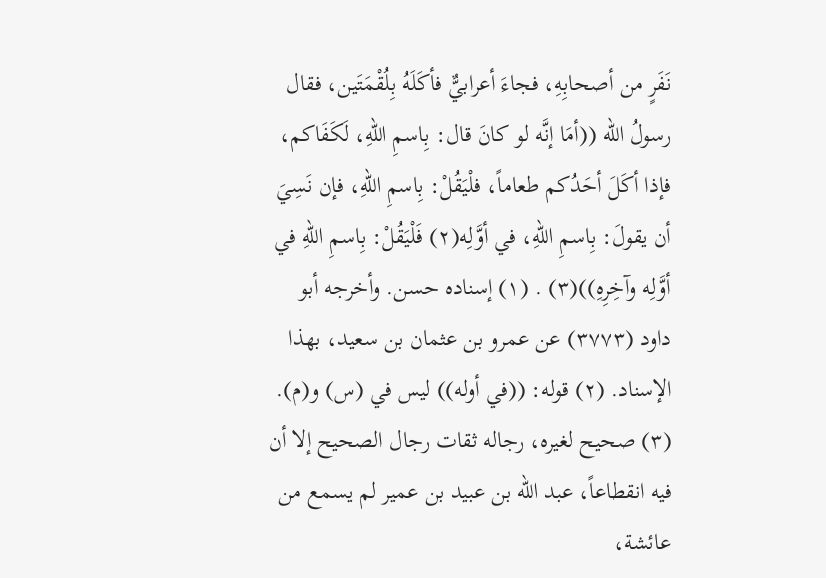نَفَرٍ من أصحابِهِ، فجاءَ أعرابيٌّ فأكَلَهُ بِلُقْمَتَين، فقال رسولُ الله ((أمَا إنَّه لو كانَ قال: بِاسمِ اللهِ، لَكَفَاكم، فإذا أكَلَ أحَدُكم طعاماً، فلْيَقُلْ: بِاسمِ اللهِ، فإن نَسِيَ أن يقولَ: بِاسمِ اللهِ، في أوَّلِه(٢) فَلْيَقُلْ: بِاسمِ اللهِ في أوَّلِه وآخِرِهِ))(٣) . (١) إسناده حسن. وأخرجه أبو داود (٣٧٧٣) عن عمرو بن عثمان بن سعيد، بهذا الإسناد. (٢) قوله: ((في أوله)) ليس في (س) و(م). (٣) صحيح لغيره، رجاله ثقات رجال الصحيح إلا أن فيه انقطاعاً، عبد الله بن عبيد بن عمير لم يسمع من عائشة،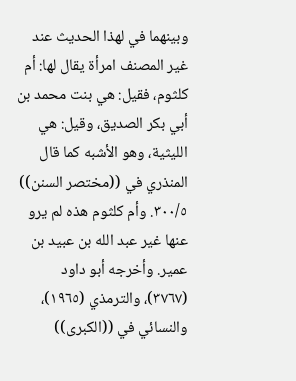وبينهما في لهذا الحديث عند غير المصنف امرأة يقال لها: أم كلثوم، فقيل: هي بنت محمد بن أبي بكر الصديق، وقيل: هي الليثية، وهو الأشبه كما قال المنذري في ((مختصر السنن)) ٣٠٠/٥. وأم كلثوم هذه لم يرو عنها غير عبد الله بن عبيد بن عمير. وأخرجه أبو داود (٣٧٦٧)، والترمذي (١٩٦٥)، والنسائي في ((الكبرى))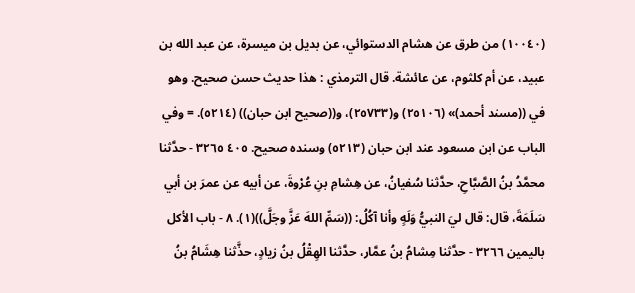(١٠٠٤٠) من طرق عن هشام الدستوائي، عن بديل بن ميسرة، عن عبد الله بن عبيد، عن أم كلثوم، عن عائشة. قال الترمذي : هذا حديث حسن صحيح. وهو في ((مسند أحمد)» (٢٥١٠٦) و(٢٥٧٣٣)، و((صحيح ابن حبان)) (٥٢١٤). = وفي الباب عن ابن مسعود عند ابن حبان (٥٢١٣) وسنده صحيح. ٤٠٥ ٣٢٦٥ - حدَّثنا محمَّدُ بنُ الصَّبَّاحِ، حدَّثنا سُفيانُ، عن هِشامِ بنِ عُرْوةَ، عن أبيه عن عمرَ بن أبي سَلَمَةَ، قال: قال ليَ النبيُّ وَلَهٍ وأنا آكُلُ: ((سَمِّ اللهَ عَزَّ وجَلَّ))(١). ٨ - باب الأکل بالیمین ٣٢٦٦ - حدَّثنا مِشامُ بنُ عمَّار، حدَّثنا الهِقْلُ بنُ زيادٍ، حذَّثنا هِشَامُ بنُ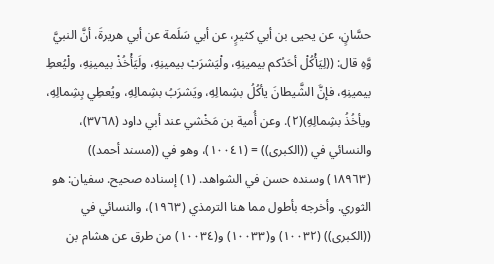حسَّانٍ، عن يحيى بن أبي كثيرٍ، عن أبي سَلَمة عن أبي هريرةَ، أنَّ النبيَّ وَّهِ قال: ((لِيَأْكُلْ أحَدُكم بيمينِهِ، ولْيَشرَبْ بيمينِهِ، ولَيَأْخُذْ بيمينِهِ، ولْيُعطِ بيمينِهِ، فإنَّ الشَّيطانَ يأكُلُ بشِمالِهِ، ويَشرَبُ بشِمالِهِ، ويُعطِي بِشِمالِهِ، ويأخُذُ بشِمالِهِ)(٢). وعن أُمية بن مَخْشي عند أبي داود (٣٧٦٨)، والنسائي في ((الكبرى)) = (١٠٠٤١)، وهو في ((مسند أحمد)) (١٨٩٦٣) وسنده حسن في الشواهد. (١) إسناده صحيح. سفيان: هو الثوري. وأخرجه بأطول مما هنا الترمذي (١٩٦٣)، والنسائي في ((الكبرى)) (١٠٠٣٢) و(١٠٠٣٣) و(١٠٠٣٤) من طرق عن هشام بن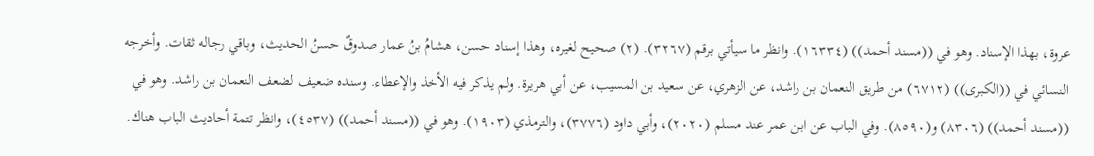عروة، بهذا الإسناد. وهو في ((مسند أحمد)) (١٦٣٣٤). وانظر ما سيأتي برقم (٣٢٦٧). (٢) صحيح لغيره، وهذا إسناد حسن، هشامُ بنُ عمار صدوقٌ حسنُ الحديث، وباقي رجاله ثقات. وأخرجه النسائي في ((الكبرى)) (٦٧١٢) من طريق النعمان بن راشد، عن الزهري، عن سعيد بن المسيب، عن أبي هريرة. ولم يذكر فيه الأخذ والإعطاء. وسنده ضعيف لضعف النعمان بن راشد. وهو في ((مسند أحمد)) (٨٣٠٦) و(٨٥٩٠). وفي الباب عن ابن عمر عند مسلم (٢٠٢٠)، وأبي داود (٣٧٧٦)، والترمذي (١٩٠٣). وهو في ((مسند أحمد)) (٤٥٣٧)، وانظر تتمة أحاديث الباب هناك.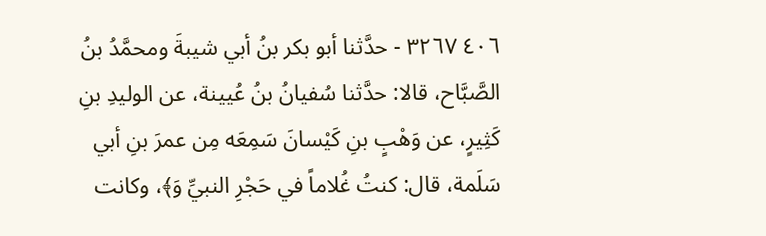٤٠٦ ٣٢٦٧ - حدَّثنا أبو بكر بنُ أبي شيبةَ ومحمَّدُ بنُ الصَّبَّاح، قالا: حدَّثنا سُفيانُ بنُ عُيينة، عن الوليدِ بنِ كَثِيرٍ، عن وَهْبٍ بنِ كَيْسانَ سَمِعَه مِن عمرَ بنِ أبي سَلَمة، قال: كنتُ غُلاماً في حَجْرِ النبيِّ وَ﴾، وكانت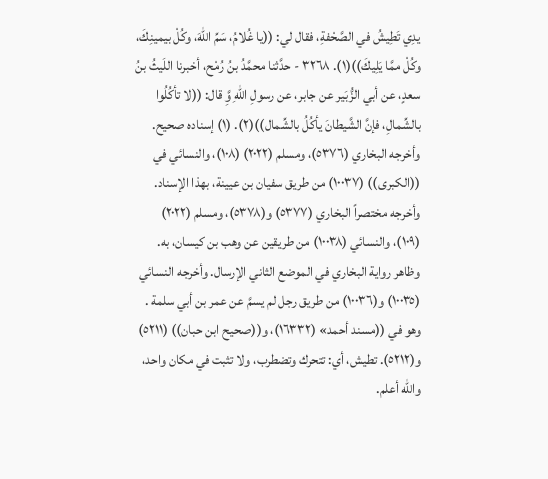يدِي تَطِيشُ في الصَّحْفةِ، فقال لي: ((يا غُلامُ، سَمِّ اللهَ، وكُلْ بيمينِكَ، وكُلْ ممَّا يَلِيكَ))(١). ٣٢٦٨ - حدَّثنا محمَّدُ بنُ رُمْح، أخبرنا اللَيثُ بنُ سعدٍ، عن أبي الزُّبَير عن جابر، عن رسولِ اللهِ وَِّ قال: ((لا تأكُلُوا بالشِّمالِ، فإنَّ الشَّيطانَ يأكُلُ بالشِّمال))(٢). (١) إسناده صحيح. وأخرجه البخاري (٥٣٧٦)، ومسلم (٢٠٢٢) (١٠٨)، والنسائي في ((الكبرى)) (١٠٠٣٧) من طريق سفيان بن عيينة، بهذا الإسناد. وأخرجه مختصراً البخاري (٥٣٧٧) و(٥٣٧٨)، ومسلم (٢٠٢٢) (١٠٩)، والنسائي (١٠٠٣٨) من طريقين عن وهب بن كيسان، به. وظاهر رواية البخاري في الموضع الثاني الإرسال. وأخرجه النسائي (١٠٠٣٥) و(١٠٠٣٦) من طريق رجل لم يسمَّ عن عمر بن أبي سلمة . وهو في ((مسند أحمد» (١٦٣٣٢)، و((صحيح ابن حبان)) (٥٢١١) و(٥٢١٢). تطيش، أي: تتحرك وتضطرب، ولا تثبت في مكان واحد، والله أعلم.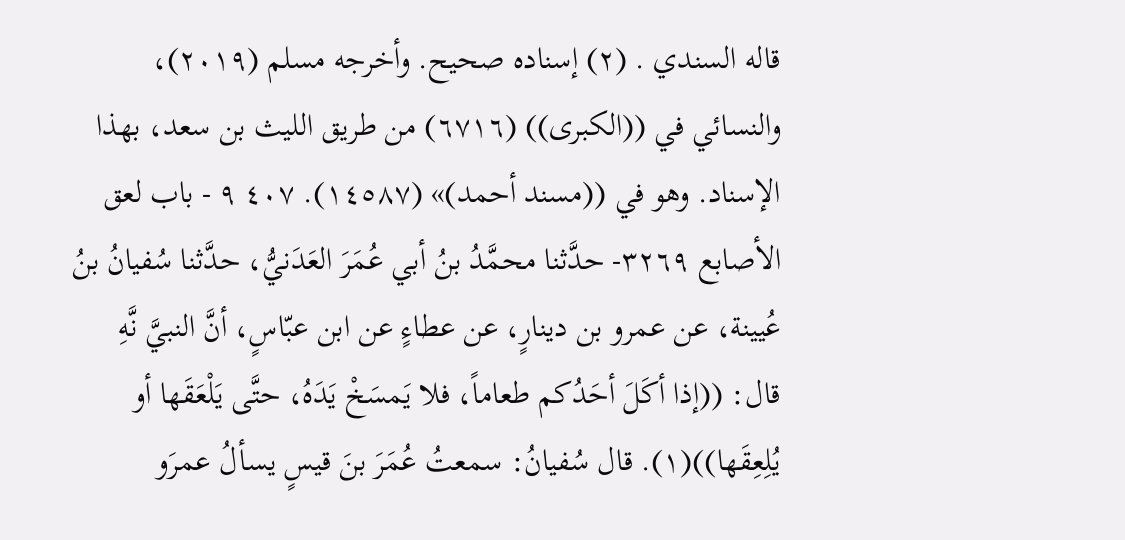قاله السندي . (٢) إسناده صحيح. وأخرجه مسلم (٢٠١٩)، والنسائي في ((الكبرى)) (٦٧١٦) من طريق الليث بن سعد، بهذا الإسناد. وهو في ((مسند أحمد)» (١٤٥٨٧). ٤٠٧ ٩ - باب لعق الأصابع ٣٢٦٩- حدَّثنا محمَّدُ بنُ أبي عُمَرَ العَدَنيُّ، حدَّثنا سُفيانُ بنُ عُيينة، عن عمرو بن دينارٍ، عن عطاءٍ عن ابن عبّاسٍ، أنَّ النبيَّ نَّهِ قال: ((إذا أكَلَ أحَدُكم طعاماً، فلا يَمسَخْ يَدَهُ، حتَّى يَلْعَقَها أو يُلِعِقَها))(١). قال سُفيانُ: سمعتُ عُمَرَ بنَ قيسٍ يسألُ عمرَو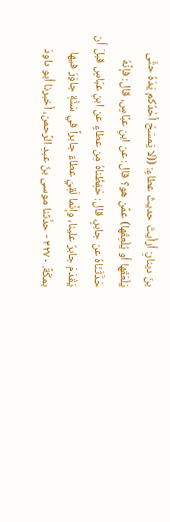بنَ دينارِ: أرأيتَ حديثَ عطاءٍ: ((لا يَمسَحْ أحْدُكم يَدَهُ حتَّى يَلْعَقَها أو يُلْعِقَها) عمَّن هو؟ قال: عن ابنِ عبَّاسٍ، قال: فإنَّهُ حَدَّثَنَاهُ عن جابرٍ، قال: حَفِظْناهُ مِن عطاءٍ عن ابنِ عبّاسٍ قبلَ أن يَقْدَمَ جابرٌ علينا، وإنَّما لَقِيَ عطاءٌ جابراً في سَنَّةِ جاوَرَ فيها بمكّةً. ٣٢٧٠ - حدَّثنا موسى بنُ عبدِ الرَّحمن، أخبرنا أبو داودَ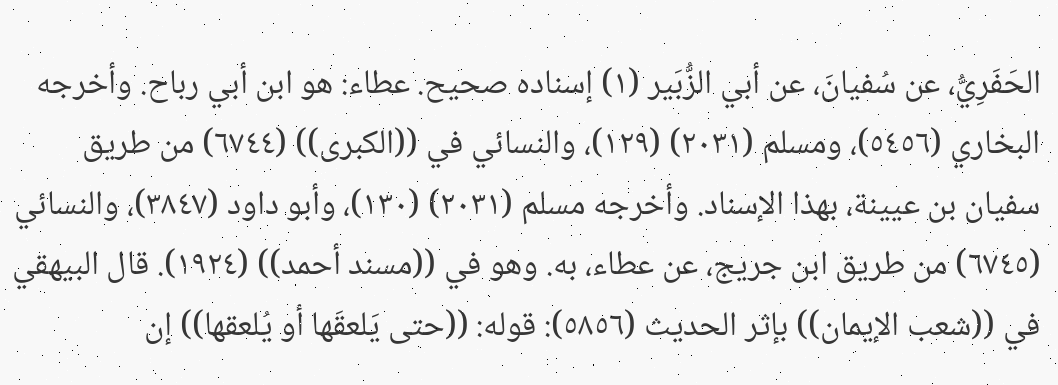الحَفَرِيُّ، عن سُفيانَ، عن أبي الزُّبَير (١) إسناده صحيح. عطاء: هو ابن أبي رباح. وأخرجه البخاري (٥٤٥٦)، ومسلم (٢٠٣١) (١٢٩)، والنسائي في ((الكبرى)) (٦٧٤٤) من طريق سفيان بن عيينة، بهذا الإسناد. وأخرجه مسلم (٢٠٣١) (١٣٠)، وأبو داود (٣٨٤٧)، والنسائي (٦٧٤٥) من طريق ابن جريج، عن عطاء، به. وهو في ((مسند أحمد)) (١٩٢٤). قال البيهقي في ((شعب الإيمان)) بإثر الحديث (٥٨٥٦): قوله: ((حتى يَلعقَها أو يُلعقها)) إن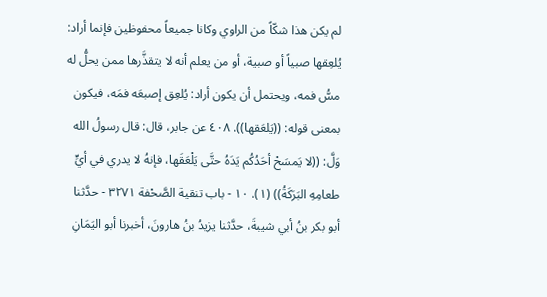لم يكن هذا شكّاً من الراوي وكانا جميعاً محفوظين فإنما أراد: يُلعِقها صبياً أو صبية، أو من يعلم أنه لا يتقذَّرها ممن يحلُّ له مسُّ فمه، ويحتمل أن يكون أراد: يُلعِق إصبعَه فمَه، فيكون بمعنى قوله: ((يَلعَقها)). ٤٠٨ عن جابر، قال: قال رسولُ الله وَلَّ: ((لا يَمسَحْ أحَدُكُم يَدَهُ حتَّى يَلْعَقَها، فإنهُ لا يدري في أيٍّ طعامِهِ البَرَكَةُ)) (١). ١٠ - باب تنقية الصَّحْفة ٣٢٧١ - حدَّثنا أبو بكر بنُ أبي شيبةَ، حدَّثنا يزيدُ بنُ هارونَ، أخبرنا أبو اليَمَانِ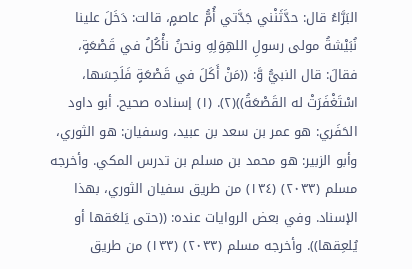البَرَّاءُ قال: حدَّثَنْني جَدَّتي أُمُّ عاصمٍ، قالت: دَخَلَ علينا نُبَيْشةُ مولى رسولِ اللهِوَلِهِ ونحنُ نأْكُلُ في قَصْعَةٍ، فقالَ: قال النبيُّ وَّ: ((مَنْ أَكَلَ في قَصْعَةٍ فَلَحِسَها، اسْتَغْفَرَتْ له القَصْعَةُ))(٢). (١) إسناده صحيح. أبو داود الحَفَري: هو عمر بن سعد بن عبيد، وسفيان: هو الثوري، وأبو الزبير: هو محمد بن مسلم بن تدرس المكي. وأخرجه مسلم (٢٠٣٣) (١٣٤) من طريق سفيان الثوري، بهذا الإسناد. وفي بعض الروايات عنده: ((حتى يَلعَقها أو يُلعِقها)). وأخرجه مسلم (٢٠٣٣) (١٣٣) من طريق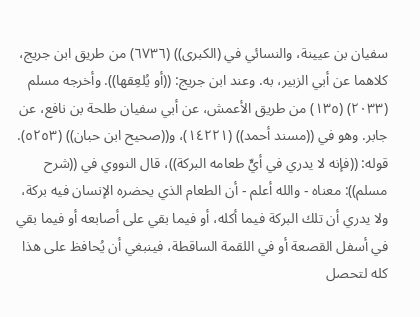سفيان بن عيينة، والنسائي في (الكبرى)) (٦٧٣٦) من طريق ابن جريج، كلاهما عن أبي الزبير، به. وعند ابن جريج: ((أو يُلعِقها)). وأخرجه مسلم (٢٠٣٣) (١٣٥) من طريق الأعمش، عن أبي سفيان طلحة بن نافع، عن جابر. وهو في ((مسند أحمد)) (١٤٢٢١)، و((صحيح ابن حبان)) (٥٢٥٣). قوله: ((فإنه لا يدري في أيٍّ طعامه البركة))، قال النووي في ((شرح مسلم)): معناه - والله أعلم - أن الطعام الذي يحضره الإنسان فيه بركة، ولا يدري أن تلك البركة فيما أكله، أو فيما بقي على أصابعه أو فيما بقي في أسفل القصعة أو في اللقمة الساقطة، فينبغي أن يُحافظ على هذا كله لتحصل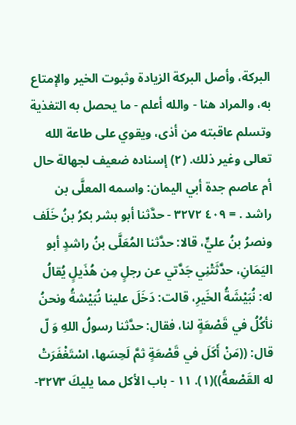البركة، وأصل البركة الزيادة وثبوت الخير والإمتاع به، والمراد هنا - والله أعلم - ما يحصل به التغذية وتسلم عاقبته من أذى، ويقوي على طاعة الله تعالى وغير ذلك. (٢) إسناده ضعيف لجهالة حال أم عاصم جدة أبي اليمان: واسمه المعلَّى بن راشد . = ٤٠٩ ٣٢٧٢ - حدَّثنا أبو بشر بكرُ بنُ خَلَف ونصرُ بنُ عليٍّ، قالا: حدَّثنا المُعَلَّى بنُ راشدٍ أبو اليَمَانِ، حدَّثَتْنِي جَدَّتي عن رجلٍ مِن هُذَيلٍ يُقالُ له: نُبَيْشَةُ الخَيرِ، قالت: دَخَلَ علينا نُبَيْشةُ ونحنُ نأكُلُ في قَصْعَةٍ لنا، فقال: حدَّثنا رسولُ اللهِ وَ لّ قال: ((مَنْ أَكَلَ في قَصْعَةٍ ثمَّ لَحِسَها، اسْتَغْفَرَتْ له القَصْعةُ))(١). ١١ - باب الأكل مما يليكَ ٣٢٧٣-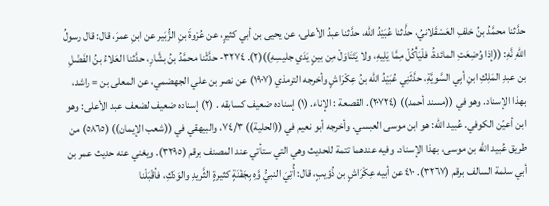حدَّثنا محمَّدُ بنُ خلفِ العَسْقَلانيُ، حذَّثنا عُبَيْدُ الله، حدَّثنا عبدُ الأعلى، عن يحيى بن أبي كثيرٍ، عن عُرْوةَ بنِ الزُّبَير عن ابنِ عمرَ، قال: قال رسولُ اللهِ نَّهِ: ((إذا وُضِعَتِ المائدةُ، فلْيَأْكُلْ مِمَّا يَلِيهِ، ولا يَتَنَاوَلْ مِن بينٍ يَدَي جليسِهِ))(٢). ٣٢٧٤- حدَّثْنا محمَّدُ بنُ بشَّارِ، حدَّثنا العَلاءُ بنُ الفَضْلِ بن عبدِ المَلِكِ ابنِ أبِي السَّويَّةِ، حدَّثَنِي عُبَيْدُ الله بنُ عِكْرَاشٍ وأخرجه الترمذي (١٩٠٧) عن نصر بن علي الجهضمي، عن المعلى بن = راشد، بهذا الإسناد. وهو في ((مسند أحمد)) (٢٠٧٢٤). القصعة : الإناء. (١) إسناده ضعيف كسابقه . (٢) إسناده ضعيف لضعف عبد الأعلى: وهو ابن أعيّن الكوفي. عُبيد الله: هو ابن موسى العبسي. وأخرجه أبو نعيم في ((الحلية)) ٧٤/٣، والبيهقي في ((شعب الإيمان)) (٥٨٦٥) من طريق عُبيد الله بن موسى، بهذا الإسناد. وفيه عندهما تتمة للحديث وهي التي ستأتي عند المصنف برقم (٣٢٩٥). ويغني عنه حديث عمر بن أبي سلمة السالف برقم (٣٢٦٧). ٤١٠ عن أبيه عِكْرَاشٍ بن ذُؤيبٍ، قال: أُتِيَ النبيُّ وَّهِ بِجَفْنَةٍ كثيرةٍ الثَّريدِ والوَدَكِ، فأقْبَلْنا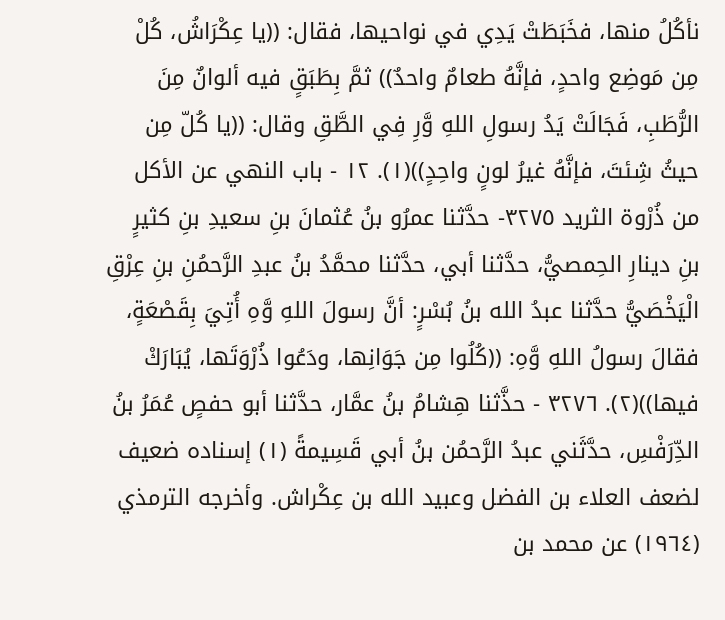نأكُلُ منها، فخَبَطَتْ يَدِي في نواحيها، فقال: ((يا عِكْرَاشُ، كُلْ مِن مَوضِع واحدٍ، فإنَّهُ طعامٌ واحدٌ)) ثمَّ بِطَبَقٍ فيه ألوانٌ مِنَ الرُّطَبِ، فَجَالَتْ يَدُ رسولِ اللهِ وَّرِ فِي الطَّقِ وقال: ((يا كُلّ مِن حيثُ شِئتَ، فإنَّهُ غيرُ لونٍ واحِدٍ))(١). ١٢ - باب النهي عن الأكل من ذُرْوة الثريد ٣٢٧٥- حدَّثنا عمرُو بنُ عُثمانَ بنِ سعيدِ بنِ كثيرٍ بنِ دينارِ الحِمصيُّ، حدَّثنا أبي، حدَّثنا محمَّدُ بنُ عبدِ الرَّحمُنِ بنِ عِرْقِ الْيَخْصَيُّ حدَّثنا عبدُ الله بنُ بُسْرٍ: أنَّ رسولَ اللهِ وَّهِ أُتِيَ بِقَصْعَةٍ، فقالَ رسولُ اللهِ وَّهِ: ((كُلُوا مِن جَوَانِها، ودَعُوا ذُرْوَتَها، يُبَارَكْ فيها))(٢). ٣٢٧٦ - حذَّثنا هِشامُ بنُ عمَّار، حدَّثنا أبو حفصٍ عُمَرُ بنُ الدِّرَفْسِ، حدَّثَني عبدُ الرَّحمُن بنُ أبي قَسِيمةً (١) إسناده ضعيف لضعف العلاء بن الفضل وعبيد الله بن عِكْراش. وأخرجه الترمذي (١٩٦٤) عن محمد بن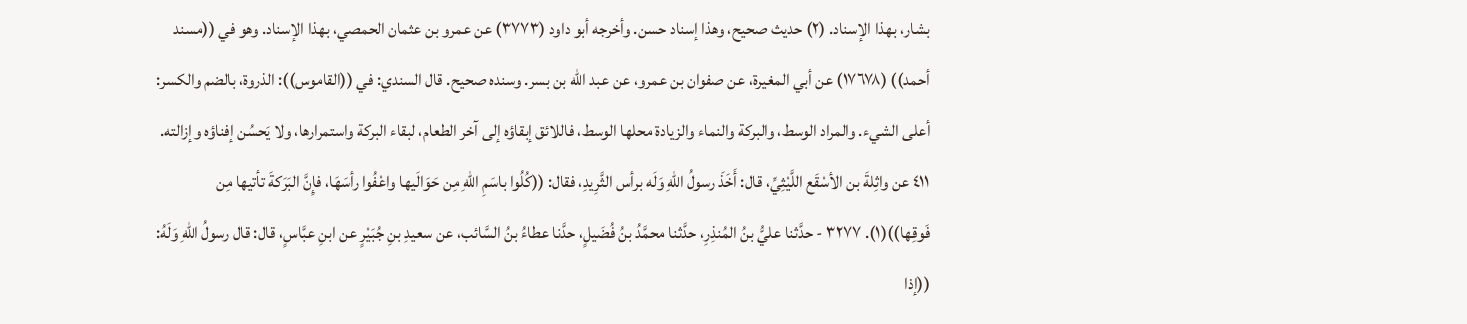بشار، بهذا الإسناد. (٢) حديث صحيح، وهذا إسناد حسن. وأخرجه أبو داود (٣٧٧٣) عن عمرو بن عثمان الحمصي، بهذا الإسناد. وهو في ((مسند أحمد)) (١٧٦٧٨) عن أبي المغيرة، عن صفوان بن عمرو، عن عبد الله بن بسر. وسنده صحيح. قال السندي: في ((القاموس)): الذروة، بالضم والكسر: أعلى الشيء. والمراد الوسط، والبركة والنماء والزيادة محلها الوسط، فاللائق إبقاؤه إلى آخر الطعام، لبقاء البركة واستمرارها، ولا يَحسُن إفناؤه وإزالته. ٤١١ عن واثِلةَ بن الأسْقَع اللَّيْثِيِّ، قال: أَخَذَ رسولُ اللهِ وَلَه برأس الثَّرِيدِ، فقال: ((كُلُوا باسَمِ اللهِ مِن حَوَالَيها واعْفُوا رأسَهَا، فإِنَّ البَرَكةَ تأتيها مِن فَوقِها))(١). ٣٢٧٧ - حدَّثنا عليُّ بنُ المُنذِرِ، حدَّثنا محمَّدُ بنُ فُضَيلٍ، حدَّنا عطاءُ بنُ السَّائب، عن سعيدِ بنِ جُبَيْرٍ عن ابنِ عبَّاسٍ، قال: قال رسولُ اللهِ وَلَهُ: ((إذا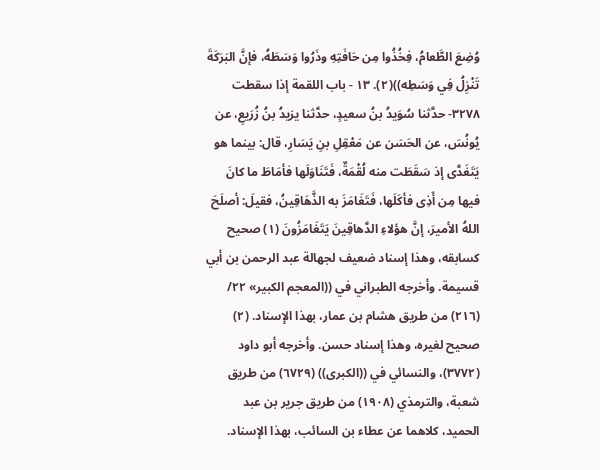وُضِعَ الطَّعامُ، فِخُذُوا مِن حَافَتِهِ وذَرُوا وَسَطَهُ، فإنَّ البَرَكَةَ تَنْزِلُ فِي وَسَطِه))(٢). ١٣ - باب اللقمة إذا سقطت ٣٢٧٨- حدَّثنا سُوَيدُ بنُ سعيدٍ، حدَّثنا يزيدُ بنُ زُرَيعِ، عن يُونُسَ، عن الحَسَن عن مَعْقِلِ بنِ يَسَارِ، قال: بينما هو يَتَغَدَّى إذ سَقَطَت منه لُقْمَةٌ، فَتَنَاوَلَها فأمَاطَ ما كانَ فيها مِن أَذِى فأكَلَها، فَتَغَامَزَ به الذَّهَاقِينُ، فقيلَ: أصلَحَ اللهُ الأميرَ، إنَّ هؤلاءِ الدَّهاقِينَ يَتَغَامَزُونَ (١) صحيح كسابقه، وهذا إسناد ضعيف لجهالة عبد الرحمن بن أبي قسيمة. وأخرجه الطبراني في ((المعجم الكبير» ٢٢/ (٢١٦) من طريق هشام بن عمار، بهذا الإسناد. (٢) صحيح لغيره، وهذا إسناد حسن. وأخرجه أبو داود (٣٧٧٢)، والنسائي في ((الكبرى)) (٦٧٢٩) من طريق شعبة، والترمذي (١٩٠٨) من طريق جرير بن عبد الحميد، كلاهما عن عطاء بن السائب، بهذا الإسناد.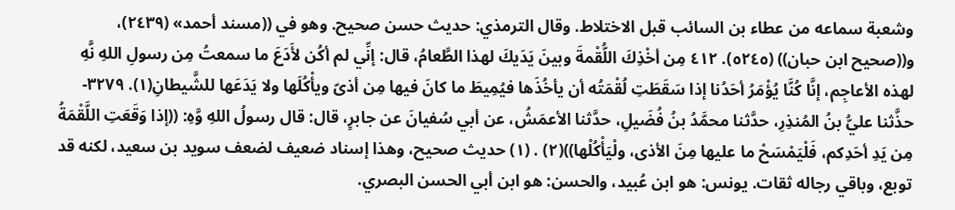وشعبة سماعه من عطاء بن السائب قبل الاختلاط. وقال الترمذي: حديث حسن صحيح. وهو في ((مسند أحمد» (٢٤٣٩)، و((صحيح ابن حبان)) (٥٢٤٥). ٤١٢ مِن أخْذِكَ اللُّقْمةَ وبينَ يَدَيكَ لهذا الطَّعامُ، قال: إنِّي لم أكُن لأَدَعَ ما سمعتُ مِن رسولِ اللهِ نَّهِ لهذه الأعاجِم، إنَّا كُنَّا يُؤْمَرُ أحَدُنا إذا سَقَطَتِ لُقْمَتُه أن يأخُذَها فيُمِيطَ ما كانَ فيها مِن أذىّ ويأْكُلَها ولا يَدَعَها للشَّيطانِ(١). ٣٢٧٩- حذَّثنا عليُّ بنُ المُنذِرِ، حدَّثنا محمَّدُ بنُ فُضَيلِ، حدَّثنا الأعمَشُ، عن أبي سُفيانَ عن جابرٍ، قال: قال رسولُ اللهِ وَّهِ: ((إذا وَقَعَتِ اللَّقْمَةُ مِن يَدِ أحَدِكم، فَلْيَمْسَحْ ما عليها مِنَ الأذى، ولْيَأْكُلْها))(٢) . (١) حديث صحيح، وهذا إسناد ضعيف لضعف سوید بن سعید، لكنه قد توبع، وباقي رجاله ثقات. يونس: هو ابن عُبيد، والحسن: هو ابن أبي الحسن البصري.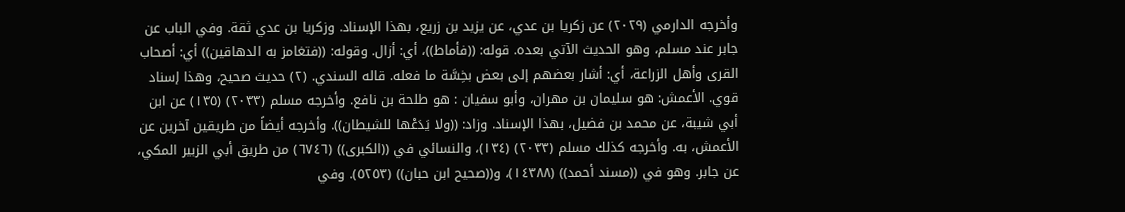وأخرجه الدارمي (٢٠٢٩) عن زكريا بن عدي، عن يزيد بن زريع، بهذا الإسناد. وزكريا بن عدي ثقة. وفي الباب عن جابر عند مسلم، وهو الحديث الآتي بعده. قوله: ((فأماط))، أي: أزال. وقوله: ((فتغامز به الدهاقين)) أي: أصحاب القرى وأهل الزراعة، أي: أشار بعضهم إلى بعض بخِسَّة ما فعله. قاله السندي. (٢) حديث صحيح، وهذا إسناد قوي. الأعمش: هو سليمان بن مهران، وأبو سفيان : هو طلحة بن نافع. وأخرجه مسلم (٢٠٣٣) (١٣٥) عن ابن أبي شيبة، عن محمد بن فضيل، بهذا الإسناد. وزاد: ((ولا يَدَعْها للشيطان)). وأخرجه أيضاً من طريقين آخرين عن الأعمش، به. وأخرجه كذلك مسلم (٢٠٣٣) (١٣٤)، والنسائي في ((الكبرى)) (٦٧٤٦) من طريق أبي الزبير المكي، عن جابر. وهو في ((مسند أحمد)) (١٤٣٨٨)، و((صحيح ابن حبان)) (٥٢٥٣). وفي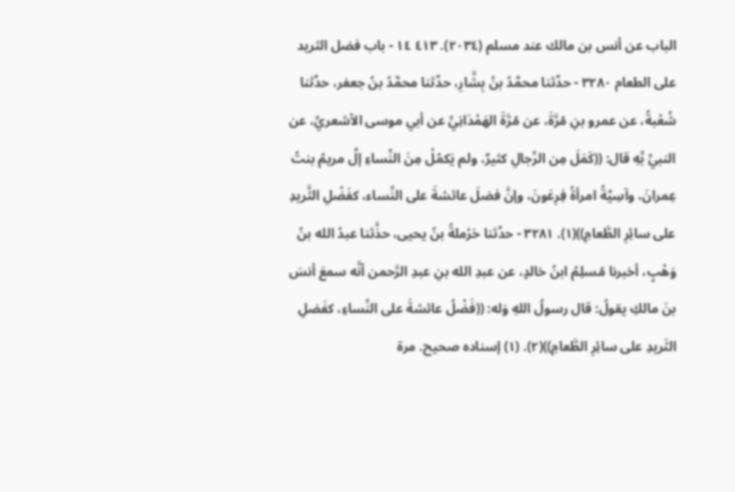الباب عن أنس بن مالك عند مسلم (٢٠٣٤). ٤١٣ ١٤ - باب فضل الثريد على الطعام ٣٢٨٠ - حدَّثنا محمَّدُ بنُ بِشَّارِ، حدَّثنا محمَّدُ بنُ جعفر، حدَّثنا شُعْبةُ، عن عمرو بنِ مُرَّةَ، عن مُرَّةَ الهَمْدَانِيِّ عن أبي موسى الأشعريِّ، عن النبيِّ بِّهِ قال: ((كَمَلَ مِن الرِّجالِ كثيرٌ، ولم يَكمُلْ مِنَ النِّساءِ إلَّ مريمُ بنتُ عِمرانَ، وآسِيَّةُ امرأةُ فِرِعَونَ، وإنَّ فضلَ عائشةَ على النِّساء، كفَضْلِ الثَّريدِ على سائِرِ الطَّعامِ))(١). ٣٢٨١ - حدَّثنا حَرْملةُ بنُ يحيى، حذَّثنا عبدُ الله بنُ وَهْبٍ، أخبرنا مُسلِمُ ابنُ خالدٍ، عن عبدِ الله بنِ عبدِ الرَّحمن أنَّه سمعَ أنسَ بنَ مالكِ يقولُ: قال رسولُ اللهِ وَله: ((فَضْلُ عائشةَ على النِّساءِ، كفَضلِ الثَريدِ على سائِرِ الطَّعامِ))(٢). (١) إسناده صحيح. مرة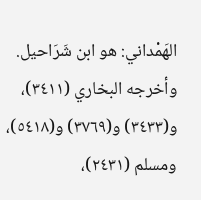الهَمْداني: هو ابن شَرَاحيل. وأخرجه البخاري (٣٤١١)، و(٣٤٣٣) و(٣٧٦٩) و(٥٤١٨)، ومسلم (٢٤٣١)،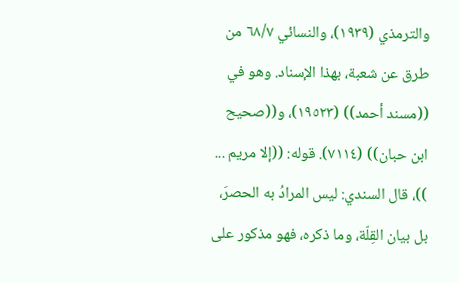والترمذي (١٩٣٩)، والنسائي ٦٨/٧ من طرق عن شعبة، بهذا الإسناد. وهو في ((مسند أحمد)) (١٩٥٢٣)، و((صحيح ابن حبان)) (٧١١٤). قوله: ((إلا مريم ... ))، قال السندي: ليس المرادُ به الحصرَ، بل بيان القِلّة، وما ذكره، فهو مذكور على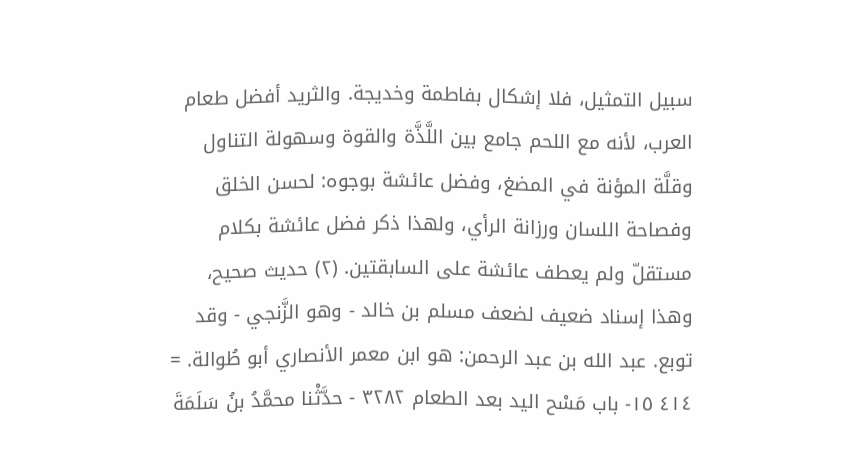سبيل التمثيل، فلا إشكال بفاطمة وخديجة. والثريد أفضل طعام العرب، لأنه مع اللحم جامع بين اللَّذَّة والقوة وسهولة التناول وقلَّة المؤنة في المضغ، وفضل عائشة بوجوه: لحسن الخلق وفصاحة اللسان ورزانة الرأي، ولهذا ذكر فضل عائشة بكلام مستقلّ ولم يعطف عائشة على السابقتين. (٢) حديث صحيح، وهذا إسناد ضعيف لضعف مسلم بن خالد - وهو الزَّنجي - وقد توبع. عبد الله بن عبد الرحمن: هو ابن معمر الأنصاري أبو طُوالة. = ٤١٤ ١٥- باب مَسْح اليد بعد الطعام ٣٢٨٢ - حدَّثْنا محمَّدُ بنُ سَلَمَةَ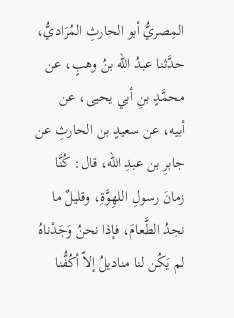المِصريُّ أبو الحارثِ المُرَاديُّ، حدَّثنا عبدُ الله بنُ وهبٍ، عن محمَّدٍ بنِ أبي يحيى، عن أبيه، عن سعيدٍ بن الحارثِ عن جابرِ بن عبدِ الله، قال: كُنَّا زمانَ رسولِ اللهِوَّةِ، وقليلٌ ما نجدُ الطَّعامَ، فإذا نحنُ وَجَدْناهُ لم يَكُن لنا مناديلُ إلاّ أكُفُّنا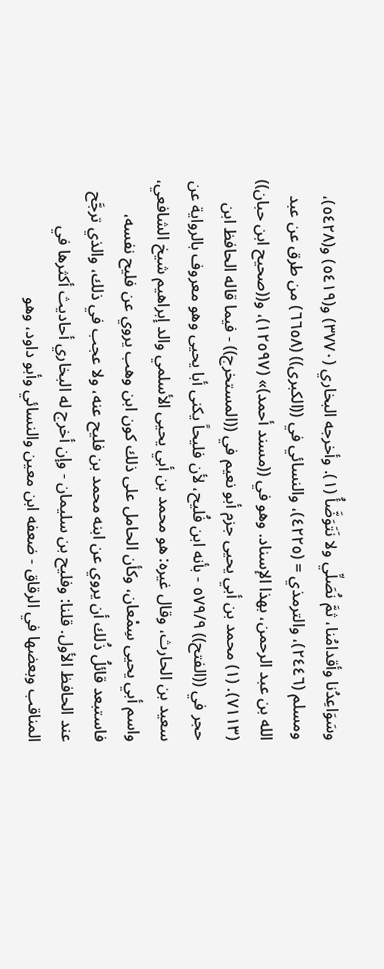وسَوَاعِدُنا وأقدامُنا، ثمَّ نُصَلِّي ولا نَتَوَضَّأُ (١). وأخرجه البخاري (٣٧٧٠) و(٥٤١٩) و(٥٤٢٨)، ومسلم (٢٤٤٦)، والترمذي = (٤٢٢٥)، والنسائي في ((الكبرى)) (٦٦٥٨) من طرق عن عبد الله بن عبد الرحمن، بهذا الإسناد. وهو في ((مسند أحمد)» (١٢٥٩٧)، و((صحيح ابن حبان)) (٧١١٣). (١) محمد بن أبي يحيى جزم أبو نعيم في ((المستخرج)) - فيما قاله الحافظ ابن حجر في ((الفتح)) ٥٧٩/٩ - بأنه ابن فُليح، لأن فليحاً يكنى أبا يحيى وهو معروف بالرواية عن سعيد بن الحارث، وقال غيره: هو محمد بن أبي يحيى الأسلمي والد إبراهيم شيخ الشافعي، واسم أبي يحيى سِمْعان، وكأن الحامل على ذلك كون ابن وهب يروي عن فليح نفسه، فاستبعد قائلُ ذُلك أن يروي عن ابنه محمد بن فليح عنه، ولا عجب في ذلك، والذي ترجَّح عند الحافظ الأول. قلنا: وفليح بن سليمان - وإن أخرج له البخاري أحاديث أكثرها في المناقب وبعضها في الرقاق - ضعفه ابن معين والنسائي وأبو داود، وهو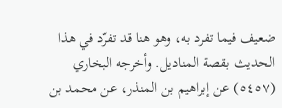ضعيف فيما تفرد به، وهو هنا قد تفرّد في هذا الحديث بقصة المناديل. وأخرجه البخاري (٥٤٥٧) عن إبراهيم بن المنذر، عن محمد بن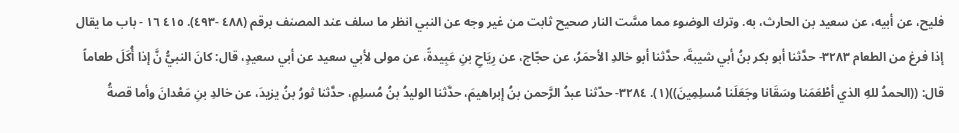فليح، عن أبيه، عن سعيد بن الحارث، به. وترك الوضوء مما مسَّت النار صحيح ثابت من غير وجه عن النبي انظر ما سلف عند المصنف برقم (٤٨٨ -٤٩٣). ٤١٥ ١٦ - باب ما يقال إذا فرغ من الطعام ٣٢٨٣- حدَّثنا أبو بكر بنُ أبي شيبةَ، حدَّثنا أبو خالدِ الأحمَرُ، عن حجّاج، عن رِیَاحِ بنِ عَبِیدةً، عن مولی لأبي سعيد عن أبي سعيدٍ، قال: كانَ النبيُّ نَّ إذا أُكَلَ طعاماً قال: ((الحمدُ للهِ الذي أطْعَمَنا وسَقَانا وجَعَلَنا مُسلِمِينَ))(١). ٣٢٨٤- حدّثنا عبدُ الرَّحمن بنُ إبراهيمَ، حدَّثنا الوليدُ بنُ مُسلِمٍ، حدَّثنا ثورُ بنُ يزيدَ، عن خالدِ بنِ مَعْدانَ وأما قصةُ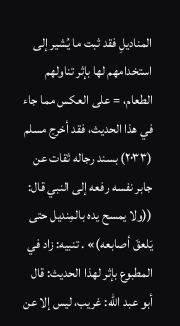المناديلِ فقد ثبت ما يُشير إلى استخدامهم لها بإثر تناولهم الطعام، = على العكس مما جاء في هذا الحديث، فقد أخرج مسلم (٢٠٣٣) بسند رجاله ثقات عن جابر نفسه رفعه إلى النبي قال: ((ولا يمسح يده بالمِنديل حتى يَلعقَ أصابعه)» . تنبيه: زاد في المطبوع بإثر لهذا الحديث: قال أبو عبد الله: غريب، ليس إلا عن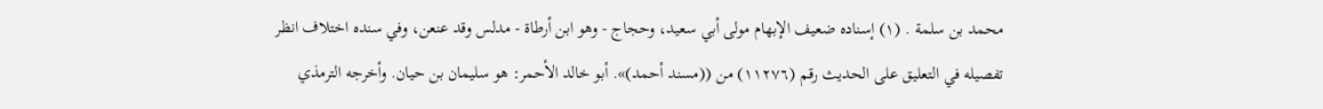محمد بن سلمة . (١) إسناده ضعيف الإبهام مولى أبي سعيد، وحجاج - وهو ابن أرطاة - مدلس وقد عنعن، وفي سنده اختلاف انظر تفصيله في التعليق على الحديث رقم (١١٢٧٦) من ((مسند أحمد)». أبو خالد الأحمر: هو سليمان بن حيان. وأخرجه الترمذي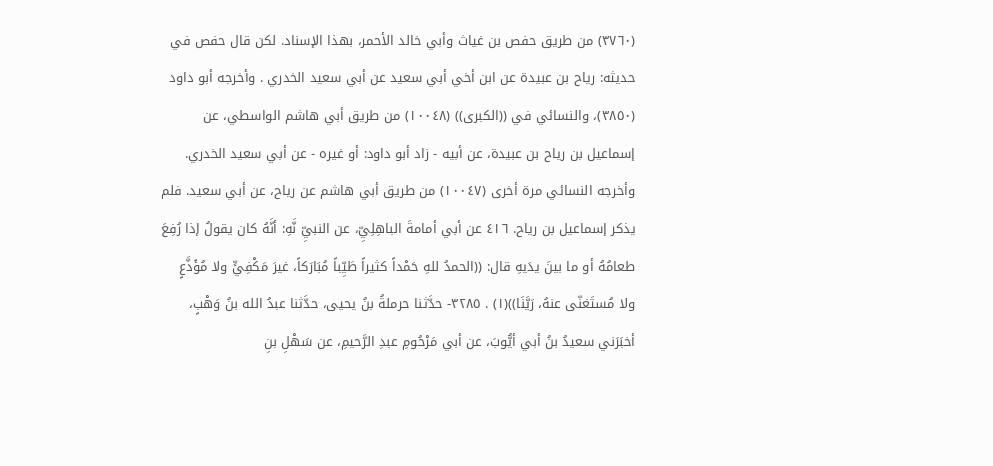(٣٧٦٠) من طريق حفص بن غياث وأبي خالد الأحمر، بهذا الإسناد. لكن قال حفص في حديثه: رياح بن عبيدة عن ابن أخي أبي سعيد عن أبي سعيد الخدري . وأخرجه أبو داود (٣٨٥٠)، والنسائي في ((الكبرى)) (١٠٠٤٨) من طريق أبي هاشم الواسطي، عن إسماعيل بن رياح بن عبيدة، عن أبيه - زاد أبو داود: أو غيره - عن أبي سعيد الخدري. وأخرجه النسائي مرة أخرى (١٠٠٤٧) من طريق أبي هاشم عن رياح، عن أبي سعید. فلم یذکر إسماعيل بن رياح. ٤١٦ عن أبي أمامةَ الباهِلِيِّ، عن النبيِّ نَّهِ: أنَّهُ كان يقولُ إذا رُفِعَ طعامُهُ أو ما بينَ يدَيهِ قال: ((الحمدُ للهِ حَمْداً كثيراً طَيِّباً مُبَارَكاً، غيرَ مَكْفِيٍّ ولا مُؤَذَّعٍ ولا مُستَغنّى عنهُ، رَيَّنَا))(١) . ٣٢٨٥- حدَّثنا حرملةُ بنُ يحيى، حدَّثنا عبدُ الله بنُ وَهْبٍ، أخبَرَني سعيدُ بنُ أبي أيُّوبَ، عن أبي مَرْحُومِ عبدِ الرَّحيمِ، عن سَهْلِ بنِ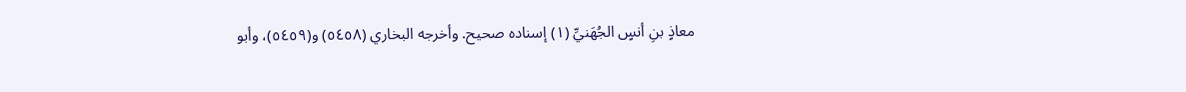معاذٍ بنِ أنسٍ الجُهَنيِّ (١) إسناده صحيح. وأخرجه البخاري (٥٤٥٨) و(٥٤٥٩)، وأبو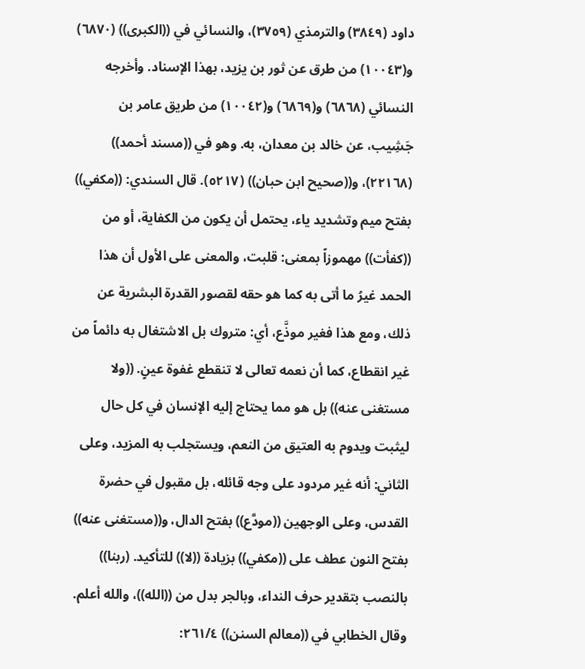داود (٣٨٤٩) والترمذي (٣٧٥٩)، والنسائي في ((الكبرى)) (٦٨٧٠) و(١٠٠٤٣) من طرق عن ثور بن يزيد، بهذا الإسناد. وأخرجه النسائي (٦٨٦٨) و(٦٨٦٩) و(١٠٠٤٢) من طريق عامر بن جَشِيب، عن خالد بن معدان، به. وهو في ((مسند أحمد)) (٢٢١٦٨)، و((صحيح ابن حبان)) (٥٢١٧). قال السندي: ((مكفي)) بفتح ميم وتشديد ياء، يحتمل أن يكون من الكفاية، أو من ((كفأت)) مهموزاً بمعنى: قلبت، والمعنى على الأول أن هذا الحمد غيرُ ما أتى به كما هو حقه لقصور القدرة البشرية عن ذلك، ومع هذا فغير موذَّع، أي: متروك بل الاشتغال به دائماً من غير انقطاع، كما أن نعمه تعالى لا تنقطع غفوة عينٍ. ((ولا مستغنى عنه)) بل هو مما يحتاج إليه الإنسان في كل حال ليثبت ويدوم به العتيق من النعم، ويستجلب به المزيد، وعلى الثاني: أنه غير مردود على وجه قائله، بل مقبول في حضرة القدس، وعلى الوجهين ((مودَّع)) بفتح الدال، و((مستغنى عنه)) بفتح النون عطف على ((مكفي)) بزيادة ((لا)) للتأكيد. (ربنا)) بالنصب بتقدير حرف النداء، وبالجر بدل من ((الله))، والله أعلم. وقال الخطابي في ((معالم السنن)) ٢٦١/٤: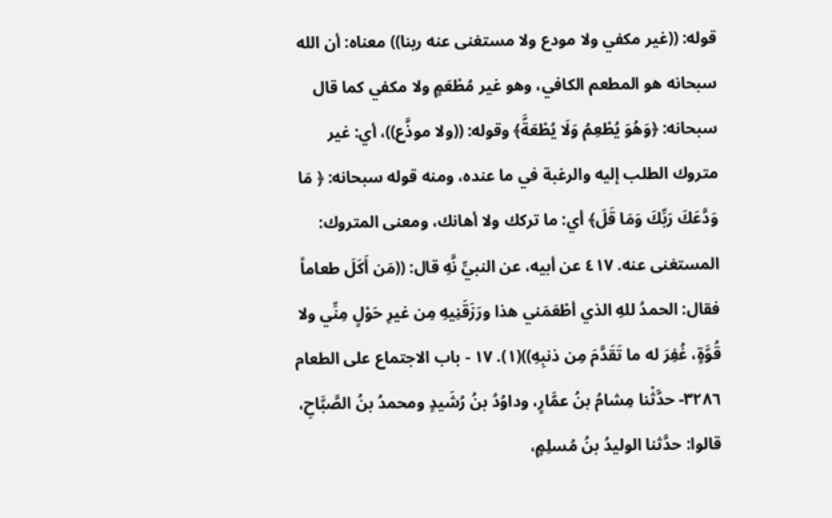قوله: ((غير مكفي ولا مودع ولا مستغنى عنه ربنا)) معناه: أن الله سبحانه هو المطعم الكافي، وهو غير مُطْعَمٍ ولا مكفي كما قال سبحانه: ﴿وَهُوَ يُطْعِمُ وَلَا يُطْعَةَّ﴾ وقوله: ((ولا موذَّع))، أي: غير متروك الطلب إليه والرغبة في ما عنده، ومنه قوله سبحانه: ﴿ مَا وَدَّعَكَ رَبِّكَ وَمَا قَلَ﴾ أي: ما تركك ولا أهانك، ومعنى المتروك: المستغنى عنه. ٤١٧ عن أبيه، عن النبيِّ نَّهِ قال: ((مَن أَكَلَ طعاماً فقال: الحمدُ للهِ الذي أطْعَمَني هذا ورَزَقَنِيهِ مِن غيرِ حَوْلٍ مِنِّي ولا قُوَّةٍ، غُفِرَ له ما تَقَدَّمَ مِن ذنبِهِ))(١). ١٧ - باب الاجتماع على الطعام ٣٢٨٦- حدَّثْنا مِشامُ بنُ عمَّارٍ، وداوُدُ بنُ رُشَيدٍ ومحمدُ بنُ الصَّبَّاحِ، قالوا: حدَّثنا الوليدُ بنُ مُسلِمٍ،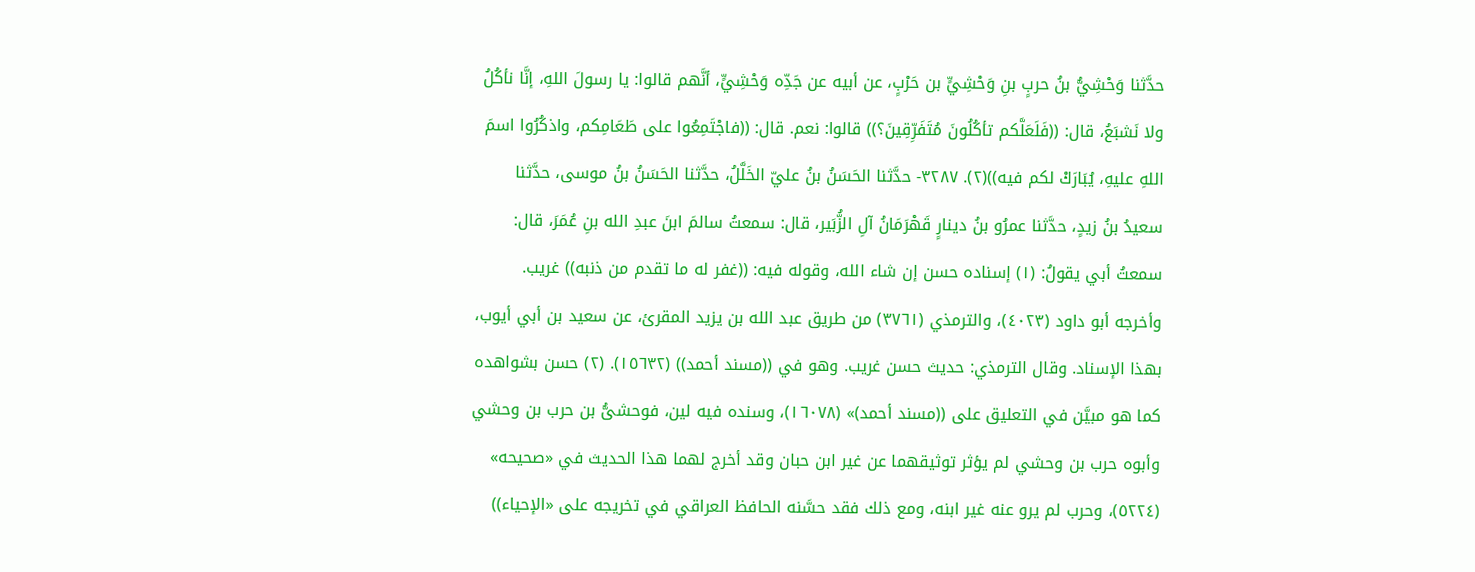حدَّثنا وَحْشِيُّ بنُ حربٍ بنِ وَحْشِيٍّ بن حَرْبٍ، عن أبيه عن جَدِّه وَحْشِيٍّ، أنَّهم قالوا: يا رسولَ اللهِ، إنَّا نأكُلُ ولا نَشبَعُ، قال: ((فَلَعَلَّكم تأكُلُونَ مُتَفَرِّقِينَ؟)) قالوا: نعم. قال: ((فاجْتَمِعُوا على طَعَامِكم، واذكُرُوا اسمَ اللهِ عليهِ، يُبَارَكْ لكم فيه))(٢). ٣٢٨٧- حدَّثنا الحَسَنُ بنُ عليّ الخَلَّلُ، حدَّثنا الحَسَنُ بنُ موسى، حدَّثنا سعيدُ بنُ زيدٍ، حدَّثنا عمرُو بنُ دينارٍ قَهْرَمَانُ آلِ الزُّبَير، قال: سمعتُ سالمَ ابنَ عبدِ الله بنِ عُمَرَ، قال: سمعتُ أبي يقولُ: (١) إسناده حسن إن شاء الله، وقوله فيه: ((غفر له ما تقدم من ذنبه)) غريب. وأخرجه أبو داود (٤٠٢٣)، والترمذي (٣٧٦١) من طريق عبد الله بن يزيد المقرئ، عن سعيد بن أبي أيوب، بهذا الإسناد. وقال الترمذي: حديث حسن غريب. وهو في ((مسند أحمد)) (١٥٦٣٢). (٢) حسن بشواهده كما هو مبيَّن في التعليق على ((مسند أحمد)» (١٦٠٧٨)، وسنده فیه لین، فوحشیُّ بن حرب بن وحشي وأبوه حرب بن وحشي لم يؤثر توثيقهما عن غير ابن حبان وقد أخرج لهما هذا الحدیث في «صحيحه» (٥٢٢٤)، وحرب لم يرو عنه غیر ابنه، ومع ذلك فقد حسَّنه الحافظ العراقي في تخريجه على «الإحياء))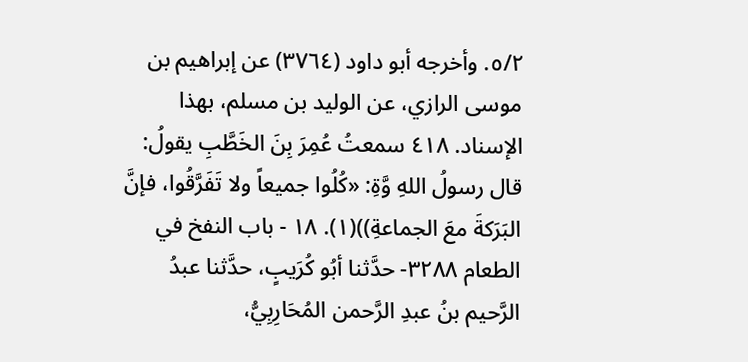٥/٢. وأخرجه أبو داود (٣٧٦٤) عن إبراهيم بن موسى الرازي، عن الوليد بن مسلم، بهذا الإسناد. ٤١٨ سمعتُ عُمِرَ بِنَ الخَطَّبِ يقولُ: قال رسولُ اللهِ وَّةِ: «كُلُوا جميعاً ولا تَفَرَّقُوا، فإنَّ البَرَكةَ معَ الجماعةِ))(١). ١٨ - باب النفخ في الطعام ٣٢٨٨- حدَّثنا أبُو كُرَيبٍ، حدَّثنا عبدُ الرَّحيم بنُ عبدِ الرَّحمن المُحَارِبِيُّ،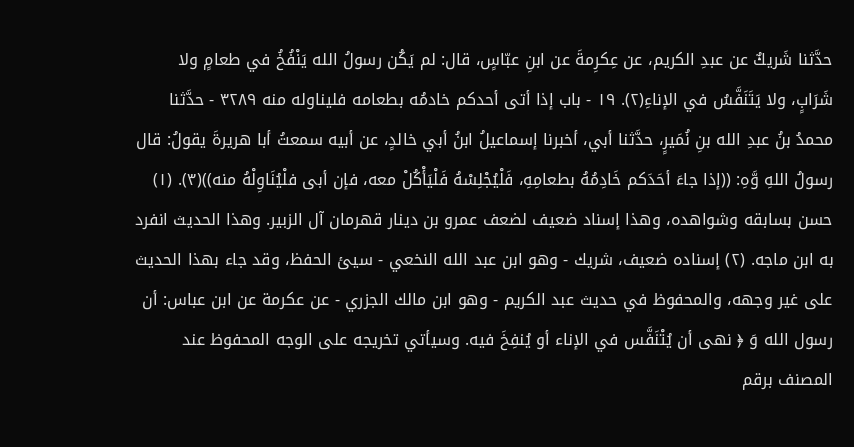حدَّثنا شَريكٌ عن عبدِ الكريم، عن عِكرِمةَ عن ابنِ عبّاسٍ، قال: لم يَكُن رسولُ الله يَنْفُخُ في طعامٍ ولا شَرَابٍ، ولا يَتَنَفَّسُ في الإناءِ(٢). ١٩ - باب إذا أتى أحدكم خادمُه بطعامه فليناوله منه ٣٢٨٩ - حدَّثنا محمدُ بنُ عبدِ الله بنِ نُمَيرٍ، حدَّثنا أبي، أخبرنا إسماعيلُ ابنُ أبي خالدٍ، عن أبيه سمعتُ أبا هريرةَ يقولُ: قال رسولُ اللهِ وَّهِ: ((إذا جاءَ أحَدَكم خَادِمُهُ بطعامِهِ، فَلْيُجْلِسْهُ فَلْيَأْكُلْ معه، فإن أبى فلْيُنَاوِلْهُ منه))(٣). (١) حسن بسابقه وشواهده، وهذا إسناد ضعيف لضعف عمرو بن دينار قهرمان آل الزبير. وهذا الحدیث انفرد به ابن ماجه. (٢) إسناده ضعيف، شريك - وهو ابن عبد الله النخعي - سيئ الحفظ، وقد جاء بهذا الحديث على غير وجهه، والمحفوظ في حديث عبد الكريم - وهو ابن مالك الجزري - عن عكرمة عن ابن عباس: أن رسول الله وَ ﴿ نهى أن يُتْنَفَّس في الإناء أو يُنفِخَ فيه. وسيأتي تخريجه على الوجه المحفوظ عند المصنف برقم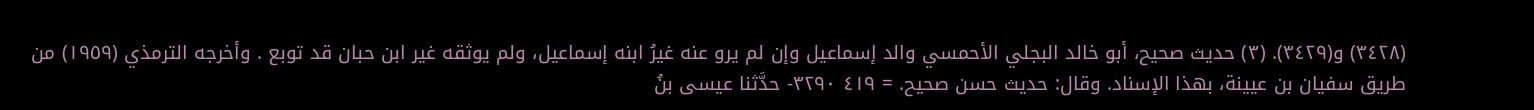(٣٤٢٨) و(٣٤٢٩). (٣) حديث صحيح، أبو خالد البجلي الأحمسي والد إسماعيل وإن لم يرو عنه غیرُ ابنه إسماعيل، ولم يوثقه غير ابن حبان قد توبع . وأخرجه الترمذي (١٩٥٩) من طريق سفيان بن عيينة، بهذا الإسناد. وقال: حديث حسن صحيح. = ٤١٩ ٣٢٩٠- حدَّثنا عيسى بنُ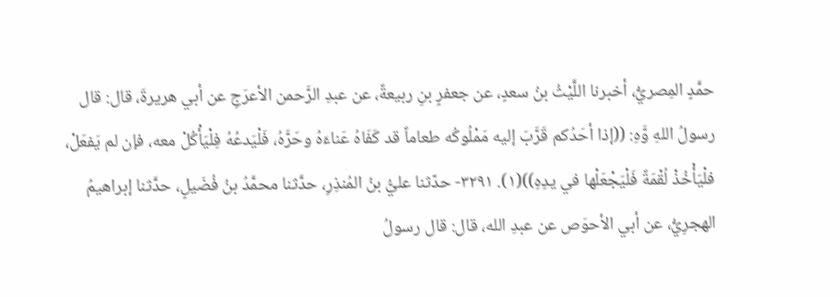حمَّدٍ المِصريُّ، أخبرنا اللَّيْثُ بنُ سعدٍ، عن جعفرٍ بنِ ربيعةً، عن عبدِ الرَّحمن الأعرَجِ عن أبي هريرةَ، قال: قال رسولُ اللهِ وَّهِ: ((إذا أحَدُكم قَرَّبَ إليه مَمْلُوكُه طعاماً قد كَفَاهُ عَناءَهُ وحَرَّهُ، فَلْيَدعُهُ فِلْيَأْكُلْ معه، فإن لم يَفعَلْ، فلْيَأْخُذْ لُقْمَةً فَلْيَجْعَلْها في يدِهِ))(١). ٣٢٩١- حدّثنا عليُّ بنُ المُنذِرِ، حدَّثنا محمَّدُ بنُ فُضَيلٍ، حدَّثنا إبراهيمُ الهجرِيُّ، عن أبي الأحوَص عن عبدِ الله، قال: قال رسولُ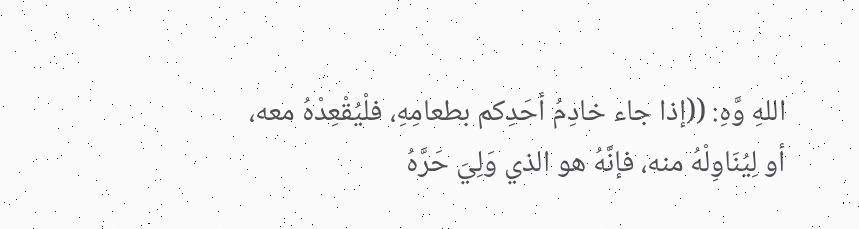اللهِ وَّهِ: ((إذا جاء خادِمُ أحَدِكم بطعامِهِ، فلْيُقْعِدْهُ معه، أو لِيُنَاوِلْهُ منه، فإنَّهُ هو الذي وَلِيَ حَرَّهُ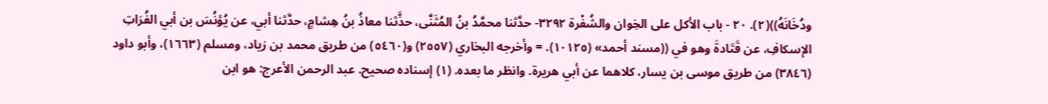ودُخَانَهُ))(٢). ٢٠ - باب الأكل على الخِوان والشُفْرة ٣٢٩٢- حدَّثنا محمَّدُ بنُ المُثَنَّى، حذَّثنا معاذُ بنُ هِشامٍ، حدَّثنا أبي، عن يُؤنُسَ بن أبي الفُرَاتِ الإسكافِ، عن قَتَادةَ وهو في ((مسند أحمد» (١٠١٢٥). = وأخرجه البخاري (٢٥٥٧) و(٥٤٦٠) من طريق محمد بن زياد، ومسلم (١٦٦٣)، وأبو داود (٣٨٤٦) من طريق موسى بن يسار، كلاهما عن أبي هريرة. وانظر ما بعده. (١) إسناده صحيح. عبد الرحمن الأعرج: هو ابن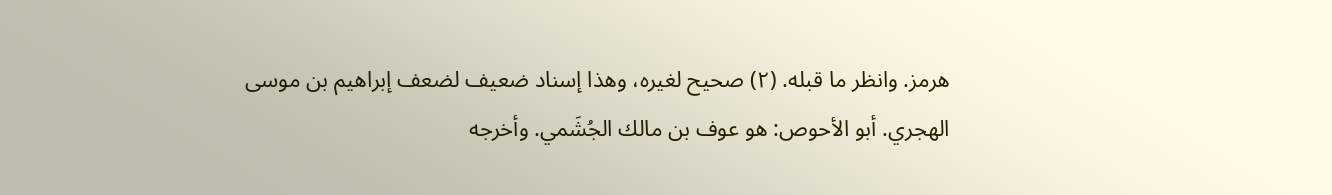هرمز. وانظر ما قبله. (٢) صحيح لغيره، وهذا إسناد ضعيف لضعف إبراهيم بن موسى الهجري. أبو الأحوص: هو عوف بن مالك الجُشَمي. وأخرجه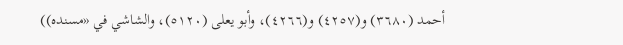أحمد (٣٦٨٠) و(٤٢٥٧) و(٤٢٦٦)، وأبو يعلى (٥١٢٠)، والشاشي في «مسنده))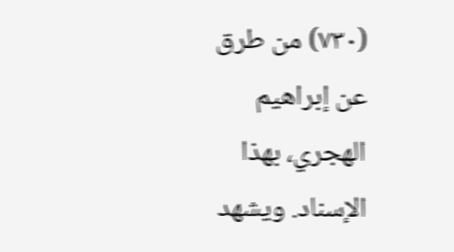(٧٣٠) من طرق عن إبراهيم الهجري، بهذا الإسناد. ویشهد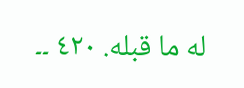له ما قبله. ٤٢٠ ۔۔